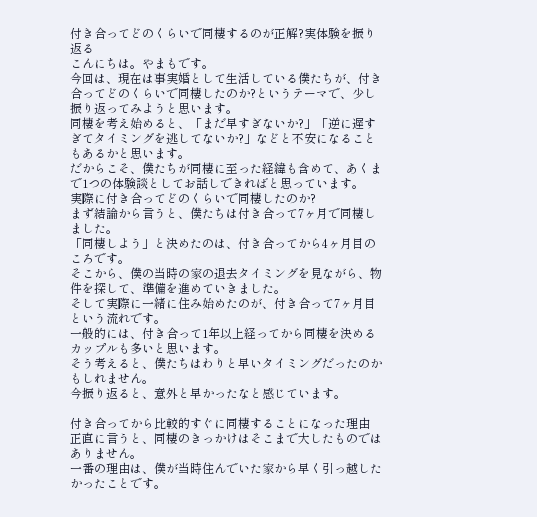付き合ってどのくらいで同棲するのが正解?実体験を振り返る
こんにちは。やまもです。
今回は、現在は事実婚として生活している僕たちが、付き合ってどのくらいで同棲したのか?というテーマで、少し振り返ってみようと思います。
同棲を考え始めると、「まだ早すぎないか?」「逆に遅すぎてタイミングを逃してないか?」などと不安になることもあるかと思います。
だからこそ、僕たちが同棲に至った経緯も含めて、あくまで1つの体験談としてお話しできればと思っています。
実際に付き合ってどのくらいで同棲したのか?
まず結論から言うと、僕たちは付き合って7ヶ月で同棲しました。
「同棲しよう」と決めたのは、付き合ってから4ヶ月目のころです。
そこから、僕の当時の家の退去タイミングを見ながら、物件を探して、準備を進めていきました。
そして実際に一緒に住み始めたのが、付き合って7ヶ月目という流れです。
一般的には、付き合って1年以上経ってから同棲を決めるカップルも多いと思います。
そう考えると、僕たちはわりと早いタイミングだったのかもしれません。
今振り返ると、意外と早かったなと感じています。

付き合ってから比較的すぐに同棲することになった理由
正直に言うと、同棲のきっかけはそこまで大したものではありません。
一番の理由は、僕が当時住んでいた家から早く引っ越したかったことです。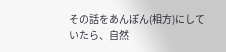その話をあんぽん(相方)にしていたら、自然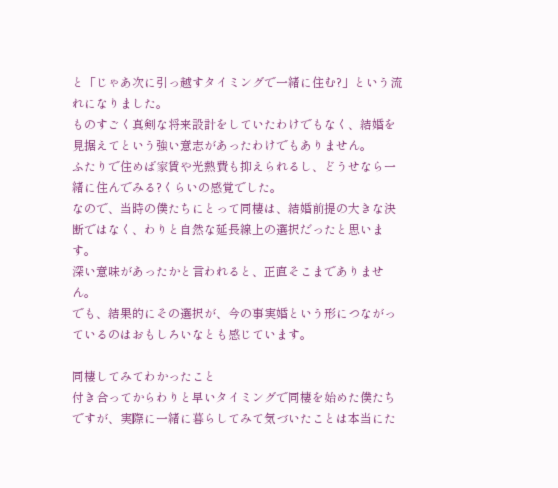と「じゃあ次に引っ越すタイミングで一緒に住む?」という流れになりました。
ものすごく真剣な将来設計をしていたわけでもなく、結婚を見据えてという強い意志があったわけでもありません。
ふたりで住めば家賃や光熱費も抑えられるし、どうせなら一緒に住んでみる?くらいの感覚でした。
なので、当時の僕たちにとって同棲は、結婚前提の大きな決断ではなく、わりと自然な延長線上の選択だったと思います。
深い意味があったかと言われると、正直そこまでありません。
でも、結果的にその選択が、今の事実婚という形につながっているのはおもしろいなとも感じています。

同棲してみてわかったこと
付き合ってからわりと早いタイミングで同棲を始めた僕たちですが、実際に一緒に暮らしてみて気づいたことは本当にた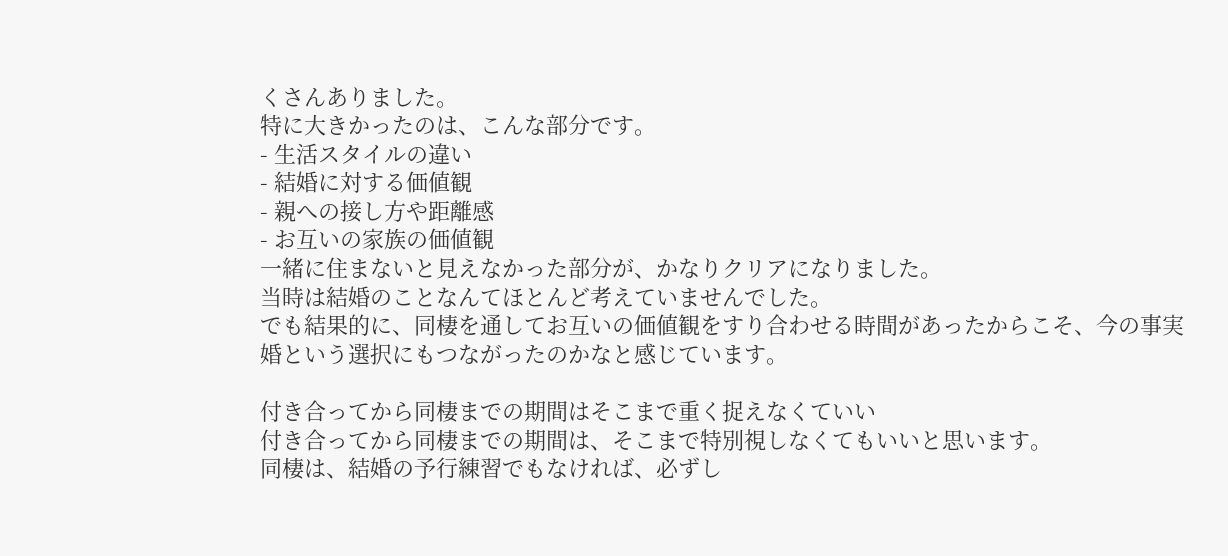くさんありました。
特に大きかったのは、こんな部分です。
- 生活スタイルの違い
- 結婚に対する価値観
- 親への接し方や距離感
- お互いの家族の価値観
一緒に住まないと見えなかった部分が、かなりクリアになりました。
当時は結婚のことなんてほとんど考えていませんでした。
でも結果的に、同棲を通してお互いの価値観をすり合わせる時間があったからこそ、今の事実婚という選択にもつながったのかなと感じています。

付き合ってから同棲までの期間はそこまで重く捉えなくていい
付き合ってから同棲までの期間は、そこまで特別視しなくてもいいと思います。
同棲は、結婚の予行練習でもなければ、必ずし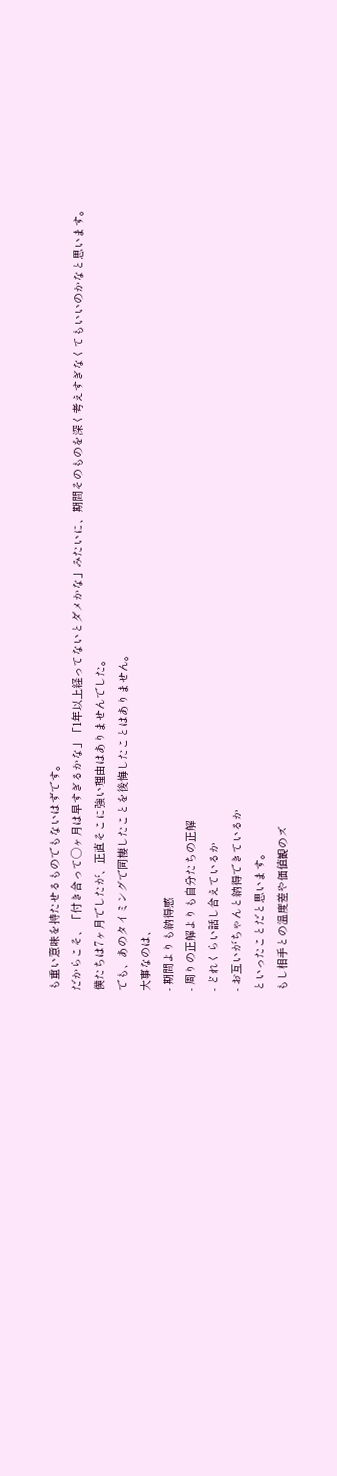も重い意味を持たせるものでもないはずです。
だからこそ、「付き合って◯ヶ月は早すぎるかな」「1年以上経ってないとダメかな」みたいに、期間そのものを深く考えすぎなくてもいいのかなと思います。
僕たちは7ヶ月でしたが、正直そこに強い理由はありませんでした。
でも、あのタイミングで同棲したことを後悔したことはありません。
大事なのは、
- 期間よりも納得感
- 周りの正解よりも自分たちの正解
- どれくらい話し合えているか
- お互いがちゃんと納得できているか
といったことだと思います。
もし相手との温度差や価値観のズ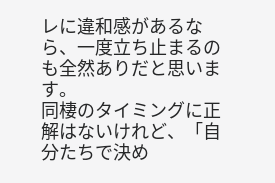レに違和感があるなら、一度立ち止まるのも全然ありだと思います。
同棲のタイミングに正解はないけれど、「自分たちで決め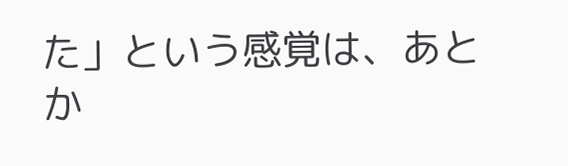た」という感覚は、あとか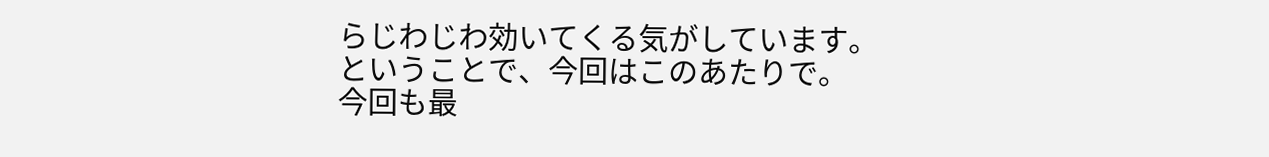らじわじわ効いてくる気がしています。
ということで、今回はこのあたりで。
今回も最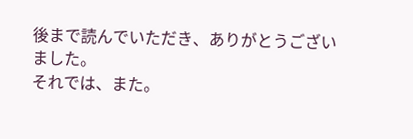後まで読んでいただき、ありがとうございました。
それでは、また。